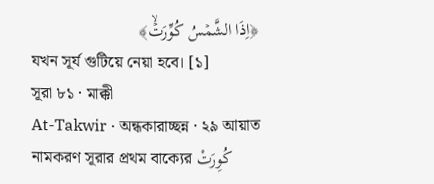﴿اِذَا الشَّمۡسُ كُوِّرَتۡۙ﴾
যখন সূর্য গুটিয়ে নেয়া হবে। [১]
সূরা ৮১ · মাক্কী
At-Takwir · অন্ধকারাচ্ছন্ন · ২৯ আয়াত
নামকরণ সূরার প্রথম বাক্যের كُوِرَتْ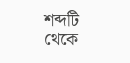শব্দটি থেকে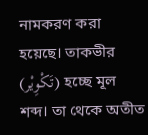নামকরণ করা হয়েছে। তাকভীর (تَكْوِيْر) হচ্ছে মূল শব্দ। তা থেকে অতীত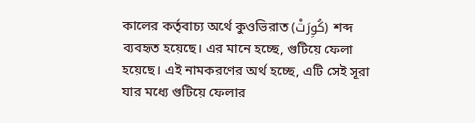কালের কর্তৃবাচ্য অর্থে কুওভিরাত (كُوِرَتْ) শব্দ ব্যবহৃত হয়েছে। এর মানে হচ্ছে, গুটিয়ে ফেলা হয়েছে। এই নামকরণের অর্থ হচ্ছে, এটি সেই সূরা যার মধ্যে গুটিয়ে ফেলার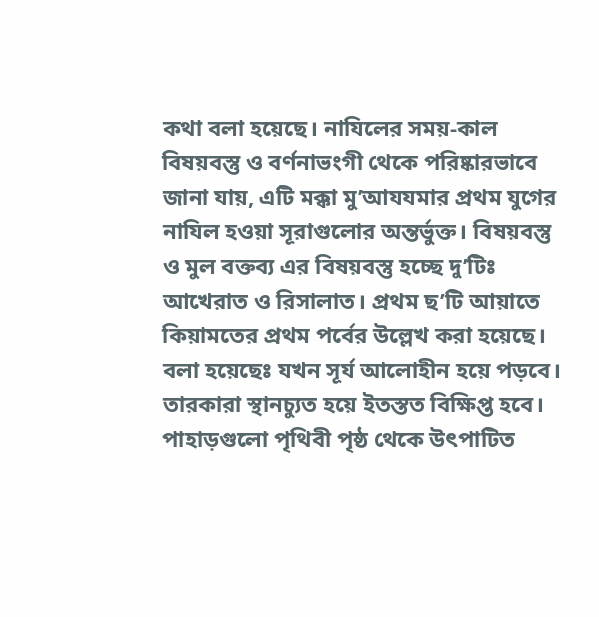কথা বলা হয়েছে। নাযিলের সময়-কাল বিষয়বস্তু ও বর্ণনাভংগী থেকে পরিষ্কারভাবে জানা যায়, এটি মক্কা মু’আযযমার প্রথম যুগের নাযিল হওয়া সূরাগুলোর অন্তর্ভুক্ত। বিষয়বস্তু ও মুল বক্তব্য এর বিষয়বস্তু হচ্ছে দু’টিঃ আখেরাত ও রিসালাত। প্রথম ছ’টি আয়াতে কিয়ামতের প্রথম পর্বের উল্লেখ করা হয়েছে। বলা হয়েছেঃ যখন সূর্য আলোহীন হয়ে পড়বে। তারকারা স্থানচ্যুত হয়ে ইতস্তত বিক্ষিপ্ত হবে। পাহাড়গুলো পৃথিবী পৃষ্ঠ থেকে উৎপাটিত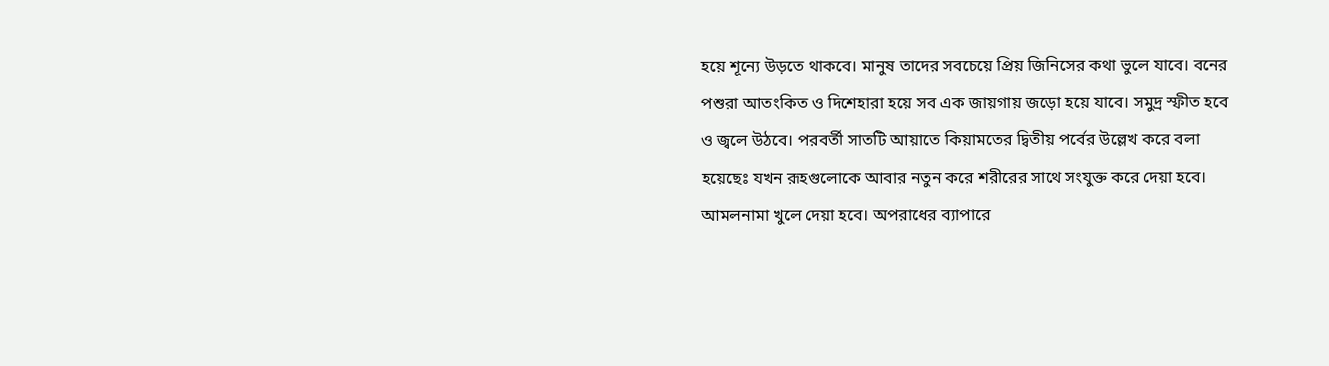হয়ে শূন্যে উড়তে থাকবে। মানুষ তাদের সবচেয়ে প্রিয় জিনিসের কথা ভুলে যাবে। বনের পশুরা আতংকিত ও দিশেহারা হয়ে সব এক জায়গায় জড়ো হয়ে যাবে। সমুদ্র স্ফীত হবে ও জ্বলে উঠবে। পরবর্তী সাতটি আয়াতে কিয়ামতের দ্বিতীয় পর্বের উল্লেখ করে বলা হয়েছেঃ যখন রূহগুলোকে আবার নতুন করে শরীরের সাথে সংযুক্ত করে দেয়া হবে। আমলনামা খুলে দেয়া হবে। অপরাধের ব্যাপারে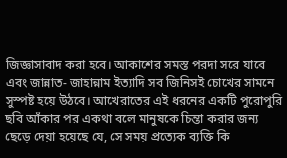জিজ্ঞাসাবাদ করা হবে। আকাশের সমস্ত পরদা সরে যাবে এবং জান্নাত- জাহান্নাম ইত্যাদি সব জিনিসই চোখের সামনে সুস্পষ্ট হয়ে উঠবে। আখেরাতের এই ধরনের একটি পুরোপুরি ছবি আঁকার পর একথা বলে মানুষকে চিন্তা করার জন্য ছেড়ে দেয়া হয়েছে যে, সে সময় প্রত্যেক ব্যক্তি কি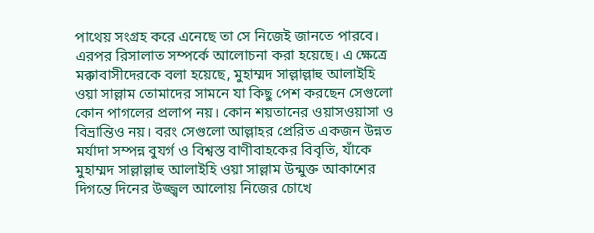পাথেয় সংগ্রহ করে এনেছে তা সে নিজেই জানতে পারবে। এরপর রিসালাত সম্পর্কে আলোচনা করা হয়েছে। এ ক্ষেত্রে মক্কাবাসীদেরকে বলা হয়েছে, মুহাম্মদ সাল্লাল্লাহু আলাইহি ওয়া সাল্লাম তোমাদের সামনে যা কিছু পেশ করছেন সেগুলো কোন পাগলের প্রলাপ নয়। কোন শয়তানের ওয়াসওয়াসা ও বিভ্রান্তিও নয়। বরং সেগুলো আল্লাহর প্রেরিত একজন উন্নত মর্যাদা সম্পন্ন বুযর্গ ও বিশ্বস্ত বাণীবাহকের বিবৃতি, যাঁকে মুহাম্মদ সাল্লাল্লাহু আলাইহি ওয়া সাল্লাম উন্মুক্ত আকাশের দিগন্তে দিনের উজ্জ্বল আলোয় নিজের চোখে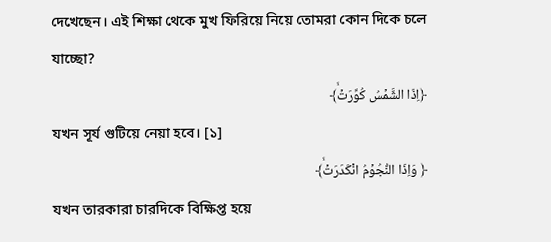দেখেছেন। এই শিক্ষা থেকে মুখ ফিরিয়ে নিয়ে তোমরা কোন দিকে চলে যাচ্ছো?
﴿اِذَا الشَّمۡسُ كُوِّرَتۡۙ﴾
যখন সূর্য গুটিয়ে নেয়া হবে। [১]
﴿ وَاِذَا النُّجُوۡمُ انْكَدَرَتۡۙ﴾
যখন তারকারা চারদিকে বিক্ষিপ্ত হয়ে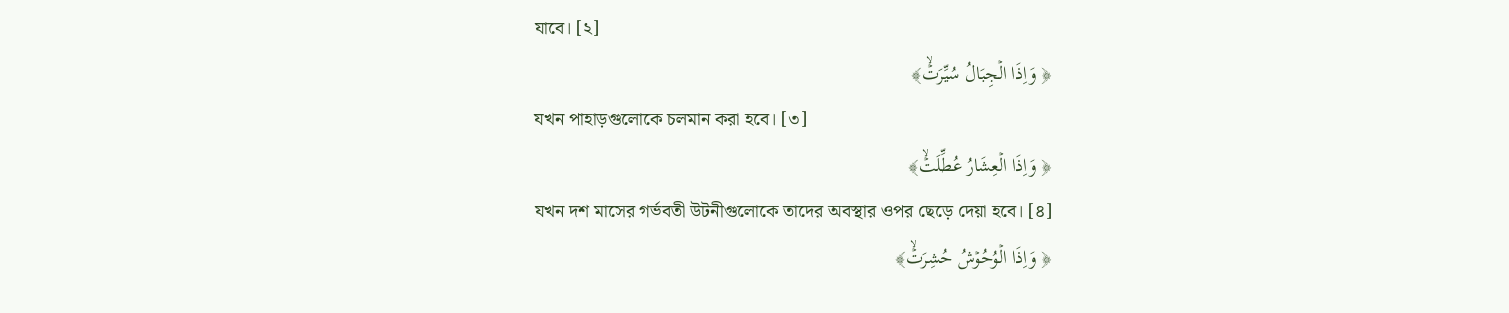যাবে। [২]
﴿ وَاِذَا الۡجِبَالُ سُيِّرَتۡۙ﴾
যখন পাহাড়গুলোকে চলমান করা হবে। [৩]
﴿ وَاِذَا الۡعِشَارُ عُطِّلَتۡۙ﴾
যখন দশ মাসের গর্ভবতী উটনীগুলোকে তাদের অবস্থার ওপর ছেড়ে দেয়া হবে। [৪]
﴿ وَاِذَا الۡوُحُوۡشُ حُشِرَتۡۙ﴾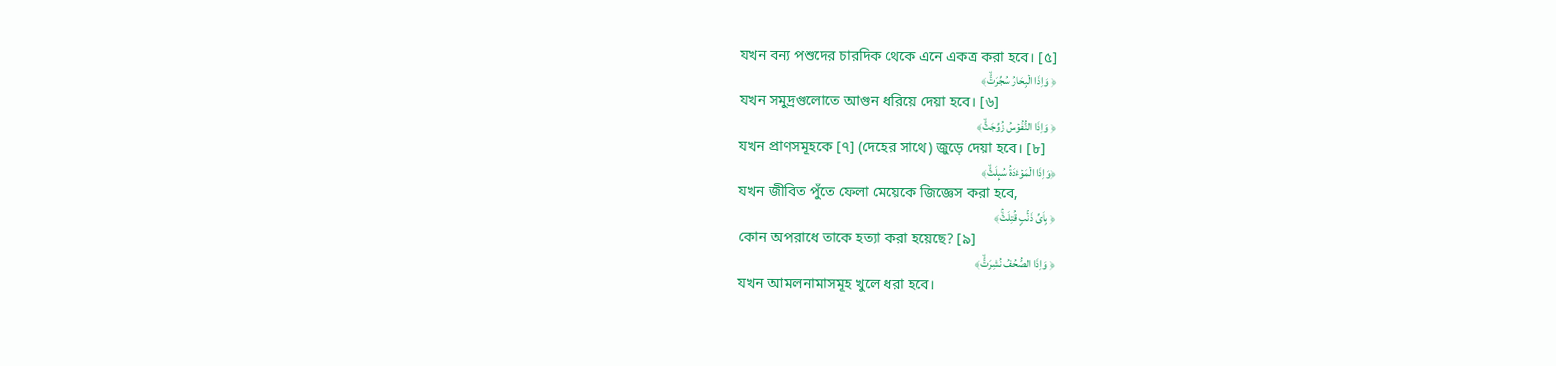যখন বন্য পশুদের চারদিক থেকে এনে একত্র করা হবে। [৫]
﴿ وَاِذَا الۡبِحَارُ سُجِّرَتۡۙ﴾
যখন সমুদ্রগুলোতে আগুন ধরিয়ে দেয়া হবে। [৬]
﴿ وَاِذَا النُّفُوۡسُ زُوِّجَتۡۙ﴾
যখন প্রাণসমূহকে [৭] (দেহের সাথে) জুড়ে দেয়া হবে। [৮]
﴿وَاِذَا الۡمَوۡءٗدَةُ سُٮِٕلَتۡۙ﴾
যখন জীবিত পুঁতে ফেলা মেয়েকে জিজ্ঞেস করা হবে,
﴿ بِاَىِّ ذَنۡۢبٍ قُتِلَتۡۚ﴾
কোন অপরাধে তাকে হত্যা করা হয়েছে? [৯]
﴿ وَاِذَا الصُّحُفُ نُشِرَتۡۙ﴾
যখন আমলনামাসমূহ খুলে ধরা হবে।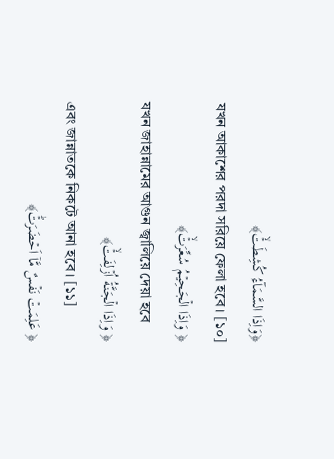﴿وَاِذَا السَّمَآءُ كُشِطَتۡۙ﴾
যখন আকাশের পরদা সরিয়ে ফেলা হবে। [১০]
﴿ وَاِذَا الۡجَحِيۡمُ سُعِّرَتۡۙ﴾
যখন জাহান্নামের আগুন জ্বালিয়ে দেয়া হবে
﴿ وَاِذَا الۡجَنَّةُ اُزۡلِفَتۡۙ﴾
এবং জান্নাতকে নিকটে আনা হবে। [১১]
﴿ عَلِمَتۡ نَفۡسٌ مَّاۤ اَحۡضَرَتۡؕ﴾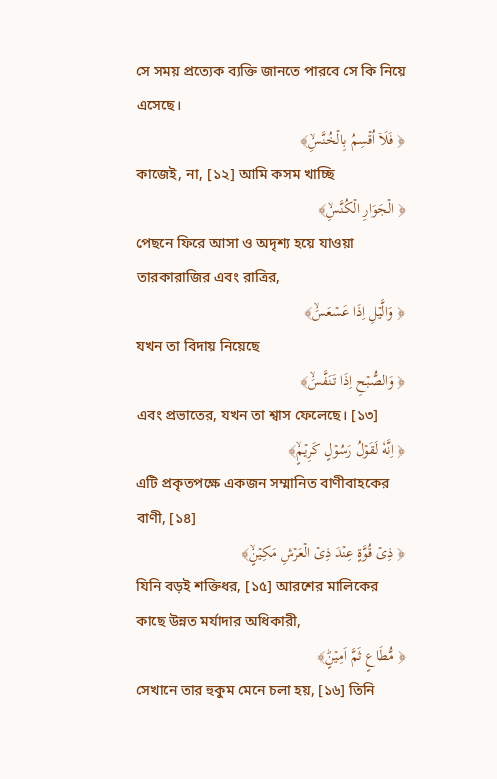সে সময় প্রত্যেক ব্যক্তি জানতে পারবে সে কি নিয়ে এসেছে।
﴿ فَلَاۤ اُقۡسِمُ بِالۡخُنَّسِۙ﴾
কাজেই, না, [১২] আমি কসম খাচ্ছি
﴿ الۡجَوَارِ الۡكُنَّسِۙ﴾
পেছনে ফিরে আসা ও অদৃশ্য হয়ে যাওয়া তারকারাজির এবং রাত্রির,
﴿ وَالَّيۡلِ اِذَا عَسۡعَسَۙ﴾
যখন তা বিদায় নিয়েছে
﴿ وَالصُّبۡحِ اِذَا تَنَفَّسَۙ﴾
এবং প্রভাতের, যখন তা শ্বাস ফেলেছে। [১৩]
﴿ اِنَّهٗ لَقَوۡلُ رَسُوۡلٍ كَرِيۡمٍۙ﴾
এটি প্রকৃতপক্ষে একজন সম্মানিত বাণীবাহকের বাণী, [১৪]
﴿ ذِىۡ قُوَّةٍ عِنۡدَ ذِىۡ الۡعَرۡشِ مَكِيۡنٍۙ﴾
যিনি বড়ই শক্তিধর, [১৫] আরশের মালিকের কাছে উন্নত মর্যাদার অধিকারী,
﴿ مُّطَاعٍ ثَمَّ اَمِيۡنٍؕ﴾
সেখানে তার হুকুম মেনে চলা হয়, [১৬] তিনি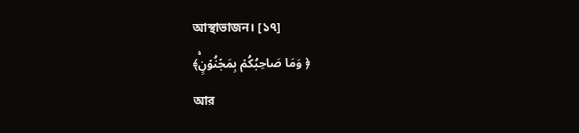আস্থাভাজন। [১৭]
﴿ وَمَا صَاحِبُكُمۡ بِمَجۡنُوۡنٍۚ﴾
আর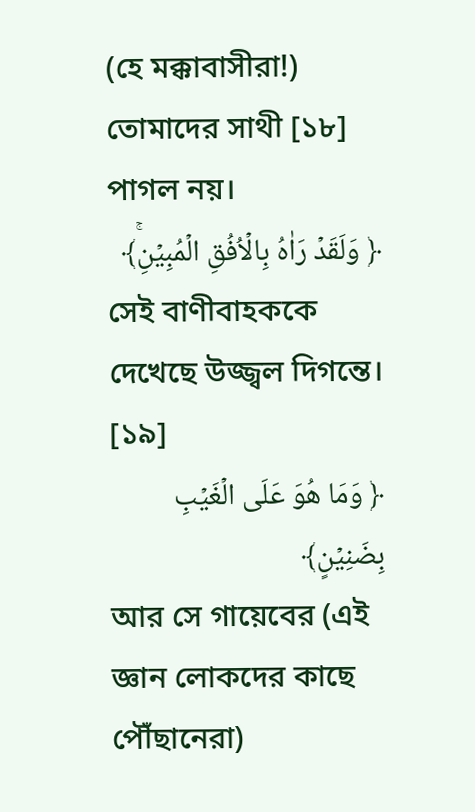(হে মক্কাবাসীরা!) তোমাদের সাথী [১৮] পাগল নয়।
﴿ وَلَقَدۡ رَاٰهُ بِالۡاُفُقِ الۡمُبِيۡنِۚ﴾
সেই বাণীবাহককে দেখেছে উজ্জ্বল দিগন্তে। [১৯]
﴿ وَمَا هُوَ عَلَى الۡغَيۡبِ بِضَنِيۡنٍ﴾
আর সে গায়েবের (এই জ্ঞান লোকদের কাছে পৌঁছানেরা)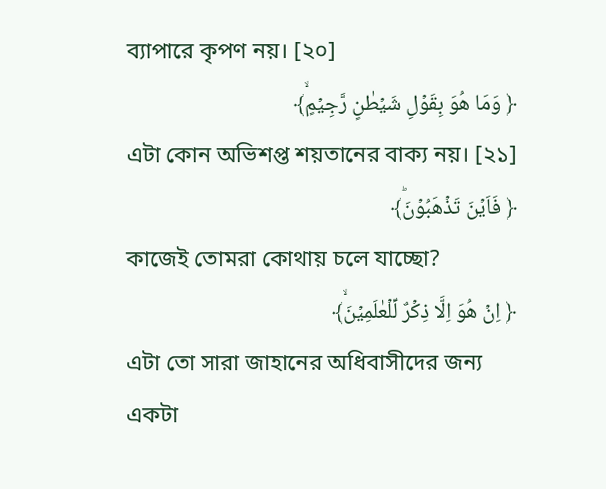ব্যাপারে কৃপণ নয়। [২০]
﴿ وَمَا هُوَ بِقَوۡلِ شَيۡطٰنٍ رَّجِيۡمٍۙ﴾
এটা কোন অভিশপ্ত শয়তানের বাক্য নয়। [২১]
﴿ فَاَيۡنَ تَذۡهَبُوۡنَؕ﴾
কাজেই তোমরা কোথায় চলে যাচ্ছো?
﴿ اِنۡ هُوَ اِلَّا ذِكۡرٌ لِّلۡعٰلَمِيۡنَۙ﴾
এটা তো সারা জাহানের অধিবাসীদের জন্য একটা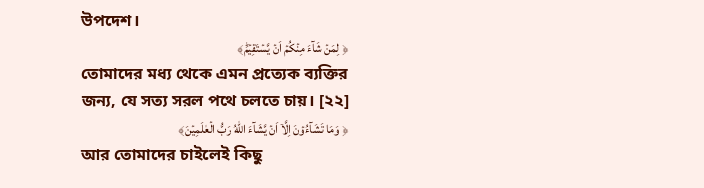উপদেশ।
﴿ لِمَنۡ شَآءَ مِنۡكُمۡ اَنۡ يَّسۡتَقِيۡمَؕ﴾
তোমাদের মধ্য থেকে এমন প্রত্যেক ব্যক্তির জন্য, যে সত্য সরল পথে চলতে চায়। [২২]
﴿ وَمَا تَشَآءُوۡنَ اِلَّاۤ اَنۡ يَّشَآءَ اللّٰهُ رَبُّ الۡعٰلَمِيۡنَ﴾
আর তোমাদের চাইলেই কিছু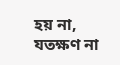হয় না, যতক্ষণ না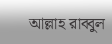আল্লাহ রাব্বুল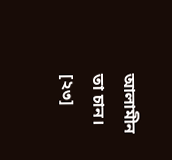আলামীন তা চান। [২৩]